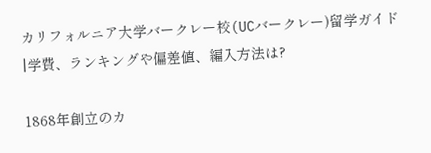カリフォルニア大学バークレー校(UCバークレー)留学ガイド|学費、ランキングや偏差値、編入方法は?

1868年創立のカ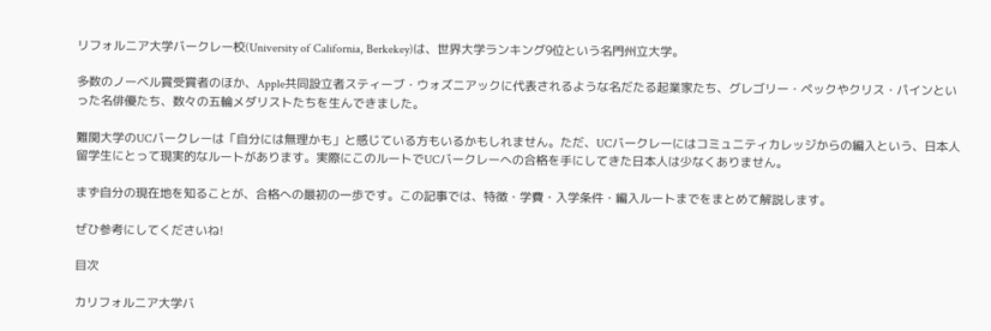リフォルニア大学バークレー校(University of California, Berkekey)は、世界大学ランキング9位という名門州立大学。

多数のノーベル賞受賞者のほか、Apple共同設立者スティーブ・ウォズニアックに代表されるような名だたる起業家たち、グレゴリー・ペックやクリス・パインといった名俳優たち、数々の五輪メダリストたちを生んできました。

難関大学のUCバークレーは「自分には無理かも」と感じている方もいるかもしれません。ただ、UCバークレーにはコミュニティカレッジからの編入という、日本人留学生にとって現実的なルートがあります。実際にこのルートでUCバークレーへの合格を手にしてきた日本人は少なくありません。

まず自分の現在地を知ることが、合格への最初の一歩です。この記事では、特徴・学費・入学条件・編入ルートまでをまとめて解説します。

ぜひ参考にしてくださいね!

目次

カリフォルニア大学バ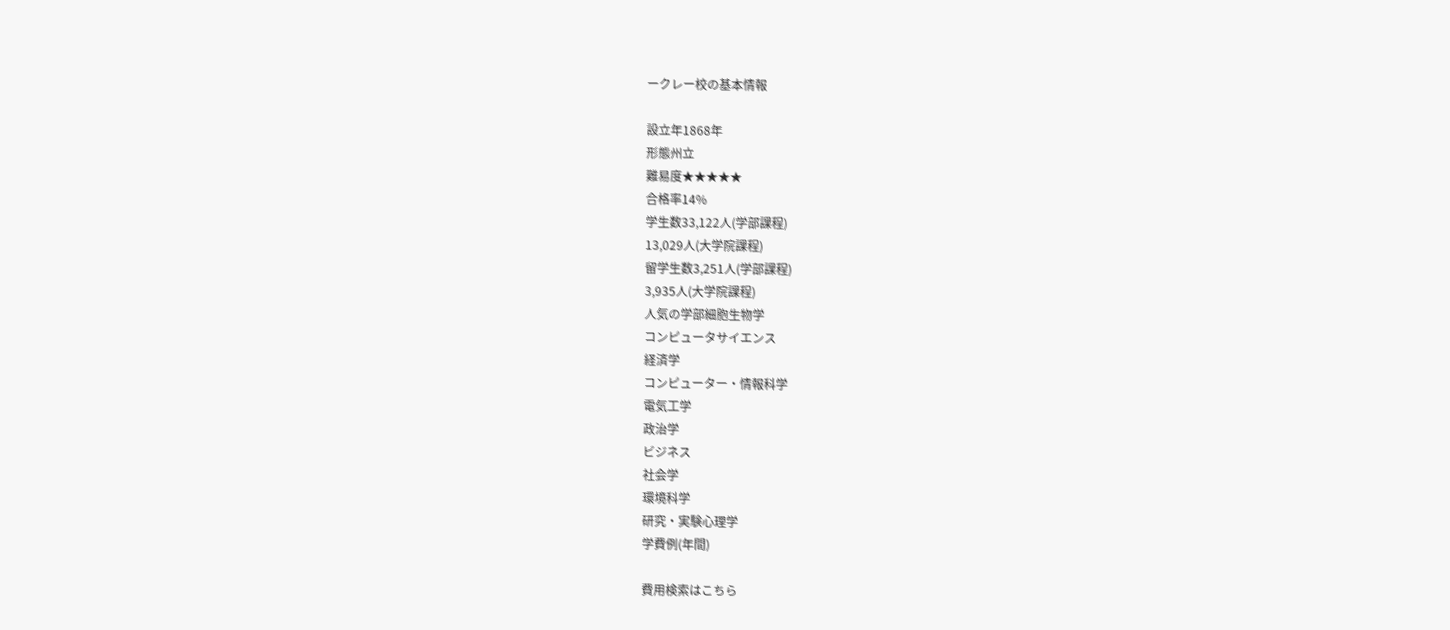ークレー校の基本情報

設立年1868年
形態州立
難易度★★★★★
合格率14%
学生数33,122人(学部課程)
13,029人(大学院課程)
留学生数3,251人(学部課程)
3,935人(大学院課程)
人気の学部細胞生物学
コンピュータサイエンス
経済学
コンピューター・情報科学
電気工学
政治学
ビジネス
社会学
環境科学
研究・実験心理学
学費例(年間)

費用検索はこちら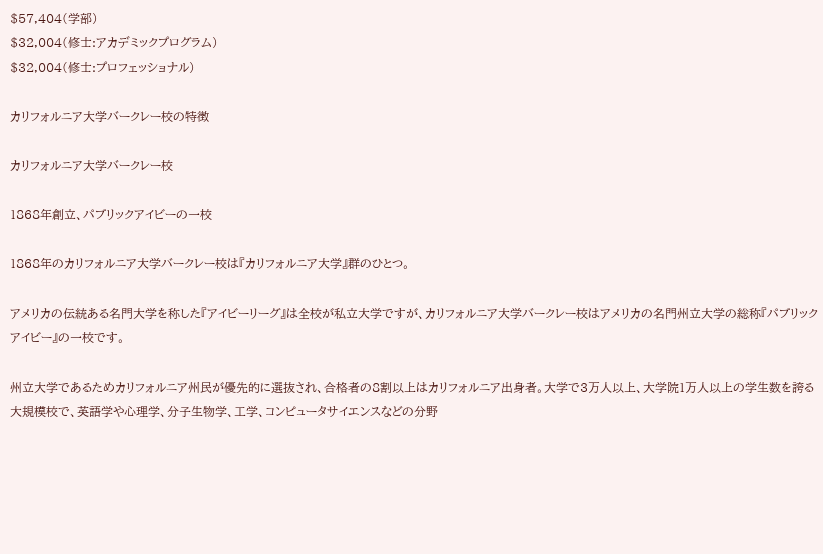$57,404(学部)
$32,004(修士:アカデミックプログラム)
$32,004(修士:プロフェッショナル)

カリフォルニア大学バークレー校の特徴

カリフォルニア大学バークレー校

1868年創立、パブリックアイビーの一校

1868年のカリフォルニア大学バークレー校は『カリフォルニア大学』群のひとつ。

アメリカの伝統ある名門大学を称した『アイビーリーグ』は全校が私立大学ですが、カリフォルニア大学バークレー校はアメリカの名門州立大学の総称『パブリックアイビー』の一校です。

州立大学であるためカリフォルニア州民が優先的に選抜され、合格者の8割以上はカリフォルニア出身者。大学で3万人以上、大学院1万人以上の学生数を誇る大規模校で、英語学や心理学、分子生物学、工学、コンピュータサイエンスなどの分野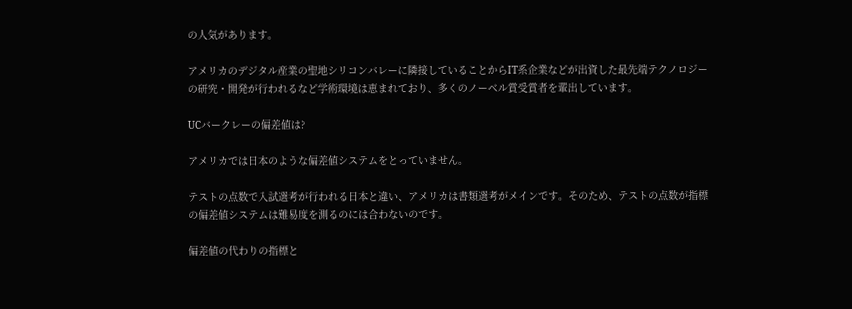の人気があります。

アメリカのデジタル産業の聖地シリコンバレーに隣接していることからIT系企業などが出資した最先端テクノロジーの研究・開発が行われるなど学術環境は恵まれており、多くのノーベル賞受賞者を輩出しています。

UCバークレーの偏差値は?

アメリカでは日本のような偏差値システムをとっていません。

テストの点数で入試選考が行われる日本と違い、アメリカは書類選考がメインです。そのため、テストの点数が指標の偏差値システムは難易度を測るのには合わないのです。

偏差値の代わりの指標と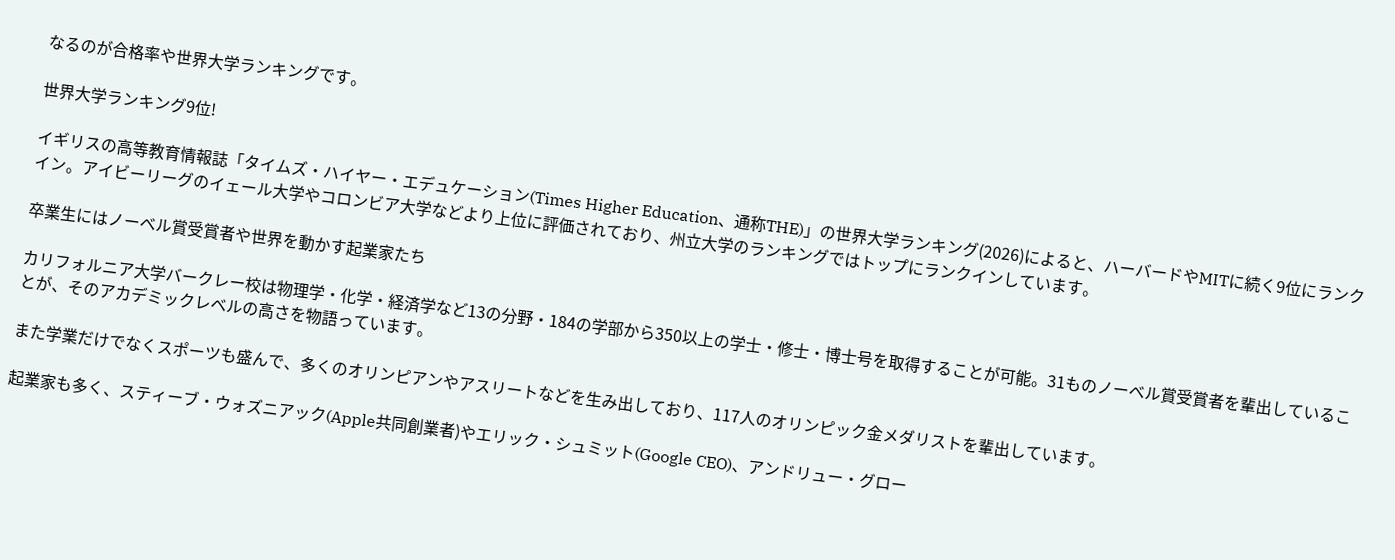なるのが合格率や世界大学ランキングです。

世界大学ランキング9位!

イギリスの高等教育情報誌「タイムズ・ハイヤー・エデュケーション(Times Higher Education、通称THE)」の世界大学ランキング(2026)によると、ハーバードやMITに続く9位にランクイン。アイビーリーグのイェール大学やコロンビア大学などより上位に評価されており、州立大学のランキングではトップにランクインしています。

卒業生にはノーベル賞受賞者や世界を動かす起業家たち

カリフォルニア大学バークレー校は物理学・化学・経済学など13の分野・184の学部から350以上の学士・修士・博士号を取得することが可能。31ものノーベル賞受賞者を輩出していることが、そのアカデミックレベルの高さを物語っています。

また学業だけでなくスポーツも盛んで、多くのオリンピアンやアスリートなどを生み出しており、117人のオリンピック金メダリストを輩出しています。

起業家も多く、スティーブ・ウォズニアック(Apple共同創業者)やエリック・シュミット(Google CEO)、アンドリュー・グロー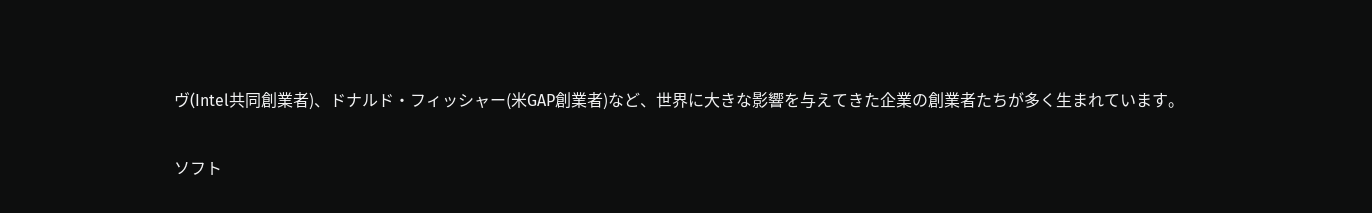ヴ(Intel共同創業者)、ドナルド・フィッシャー(米GAP創業者)など、世界に大きな影響を与えてきた企業の創業者たちが多く生まれています。

ソフト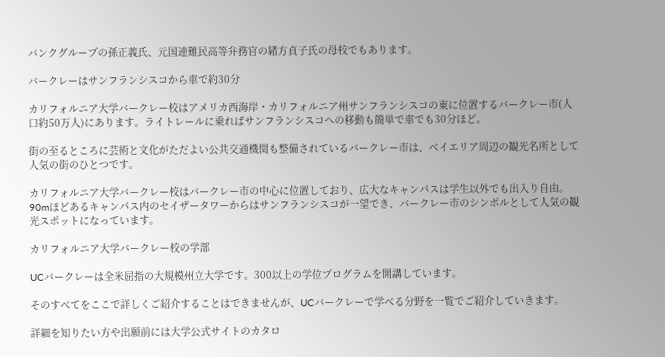バンクグループの孫正義氏、元国連難民高等弁務官の緒方貞子氏の母校でもあります。

バークレーはサンフランシスコから車で約30分

カリフォルニア大学バークレー校はアメリカ西海岸・カリフォルニア州サンフランシスコの東に位置するバークレー市(人口約50万人)にあります。ライトレールに乗ればサンフランシスコへの移動も簡単で車でも30分ほど。

街の至るところに芸術と文化がただよい公共交通機関も整備されているバークレー市は、ベイエリア周辺の観光名所として人気の街のひとつです。

カリフォルニア大学バークレー校はバークレー市の中心に位置しており、広大なキャンパスは学生以外でも出入り自由。90mほどあるキャンパス内のセイザータワーからはサンフランシスコが一望でき、バークレー市のシンボルとして人気の観光スポットになっています。

カリフォルニア大学バークレー校の学部

UCバークレーは全米屈指の大規模州立大学です。300以上の学位プログラムを開講しています。

そのすべてをここで詳しくご紹介することはできませんが、UCバークレーで学べる分野を一覧でご紹介していきます。

詳細を知りたい方や出願前には大学公式サイトのカタロ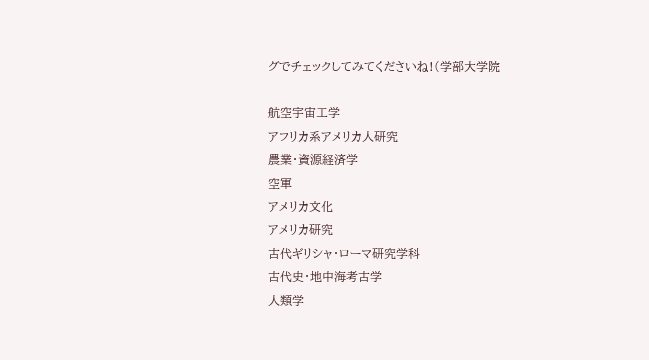グでチェックしてみてくださいね!(学部大学院

航空宇宙工学
アフリカ系アメリカ人研究
農業・資源経済学
空軍
アメリカ文化
アメリカ研究
古代ギリシャ・ローマ研究学科
古代史・地中海考古学
人類学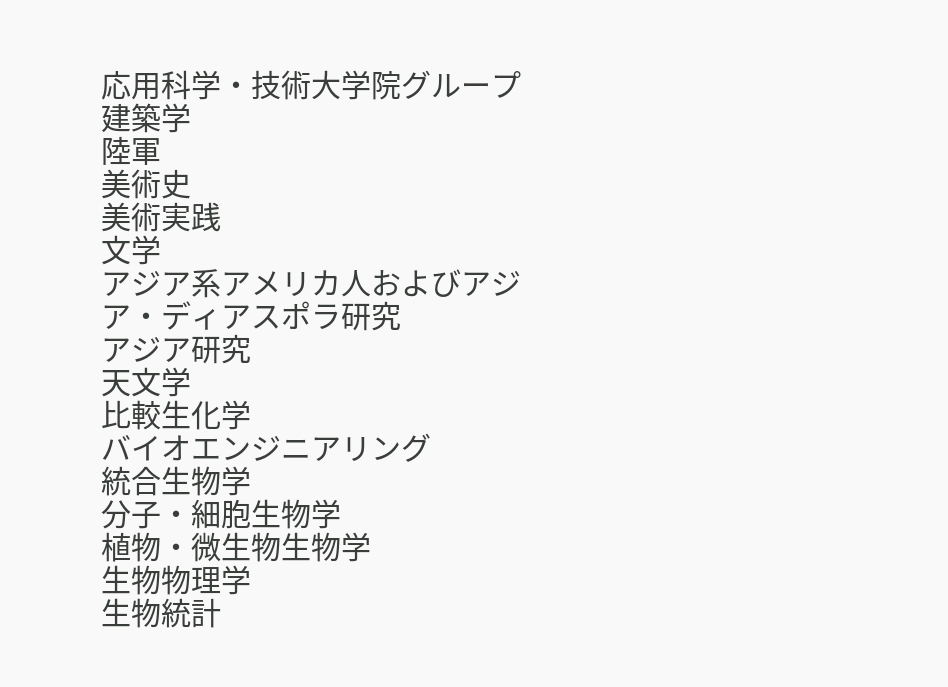応用科学・技術大学院グループ
建築学
陸軍
美術史
美術実践
文学
アジア系アメリカ人およびアジア・ディアスポラ研究
アジア研究
天文学
比較生化学
バイオエンジニアリング
統合生物学
分子・細胞生物学
植物・微生物生物学
生物物理学
生物統計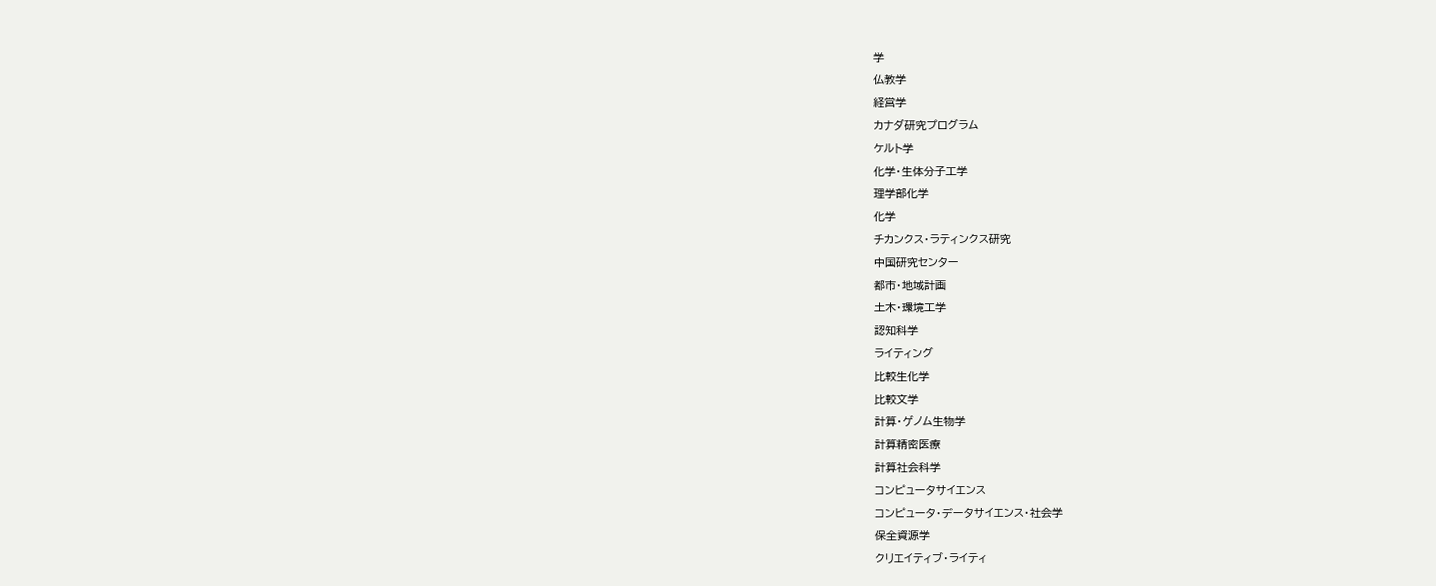学
仏教学
経営学
カナダ研究プログラム
ケルト学
化学・生体分子工学
理学部化学
化学
チカンクス・ラティンクス研究
中国研究センター
都市・地域計画
土木・環境工学
認知科学
ライティング
比較生化学
比較文学
計算・ゲノム生物学
計算精密医療
計算社会科学
コンピュータサイエンス
コンピュータ・データサイエンス・社会学
保全資源学
クリエイティブ・ライティ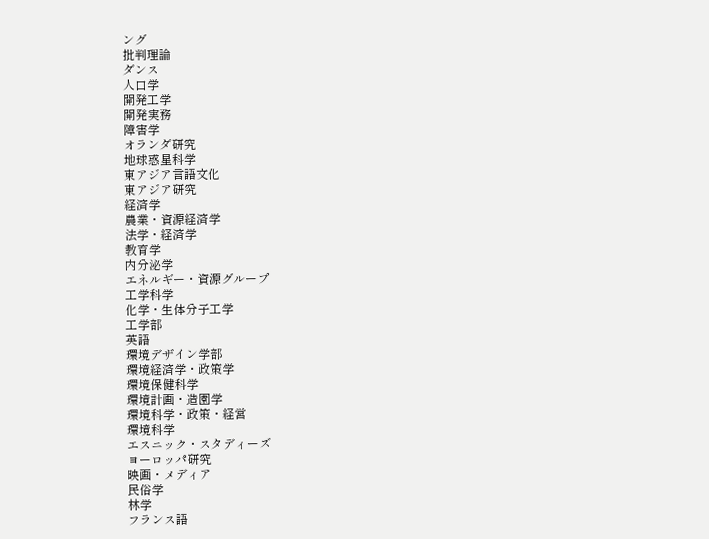ング
批判理論
ダンス
人口学
開発工学
開発実務
障害学
オランダ研究
地球惑星科学
東アジア言語文化
東アジア研究
経済学
農業・資源経済学
法学・経済学
教育学
内分泌学
エネルギー・資源グループ
工学科学
化学・生体分子工学
工学部
英語
環境デザイン学部
環境経済学・政策学
環境保健科学
環境計画・造園学
環境科学・政策・経営
環境科学
エスニック・スタディーズ
ヨーロッパ研究
映画・メディア
民俗学
林学
フランス語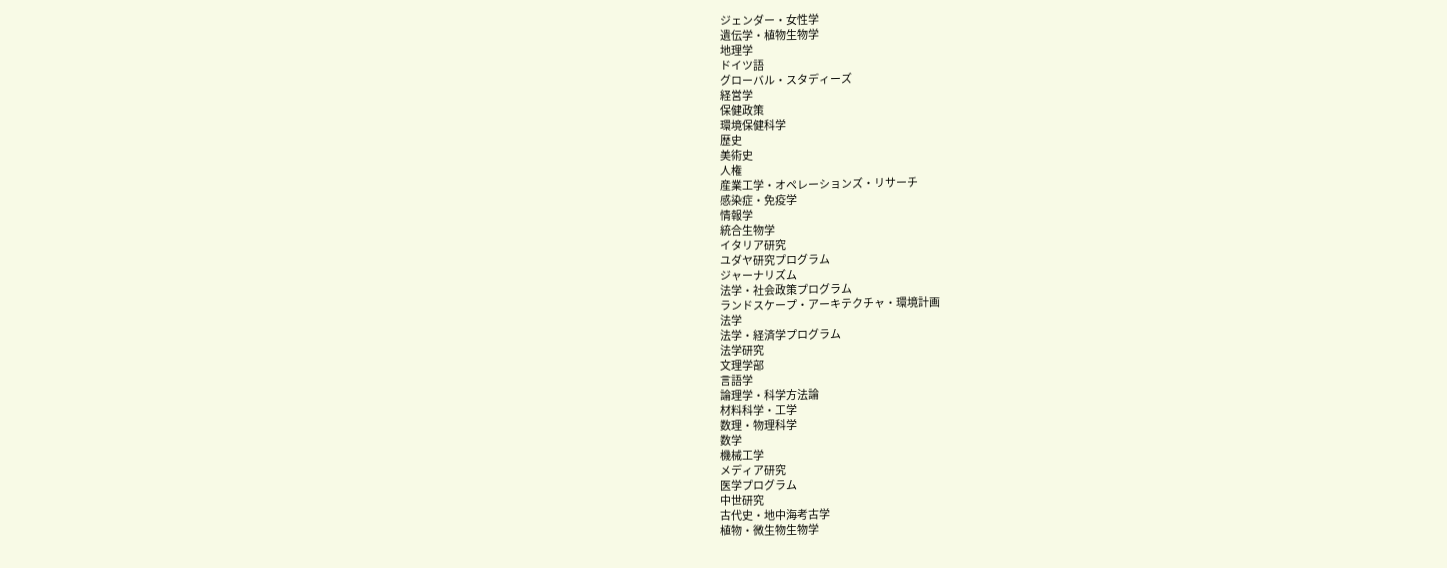ジェンダー・女性学
遺伝学・植物生物学
地理学
ドイツ語
グローバル・スタディーズ
経営学
保健政策
環境保健科学
歴史
美術史
人権
産業工学・オペレーションズ・リサーチ
感染症・免疫学
情報学
統合生物学
イタリア研究
ユダヤ研究プログラム
ジャーナリズム
法学・社会政策プログラム
ランドスケープ・アーキテクチャ・環境計画
法学
法学・経済学プログラム
法学研究
文理学部
言語学
論理学・科学方法論
材料科学・工学
数理・物理科学
数学
機械工学
メディア研究
医学プログラム
中世研究
古代史・地中海考古学
植物・微生物生物学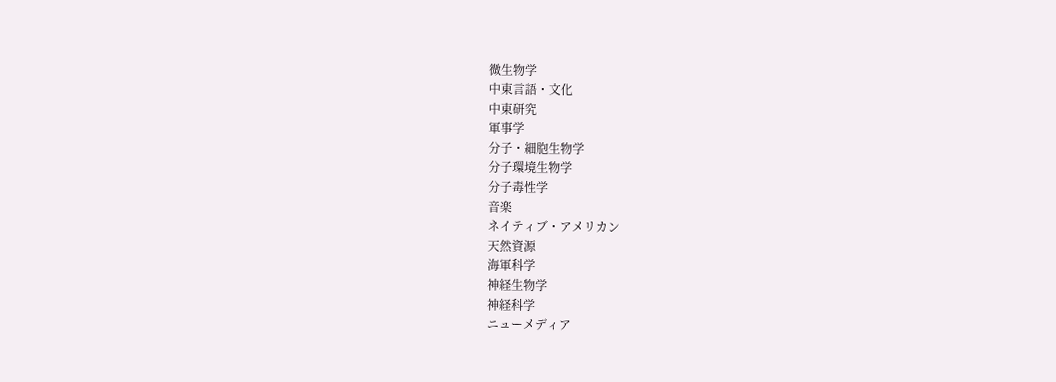微生物学
中東言語・文化
中東研究
軍事学
分子・細胞生物学
分子環境生物学
分子毒性学
音楽
ネイティブ・アメリカン
天然資源
海軍科学
神経生物学
神経科学
ニューメディア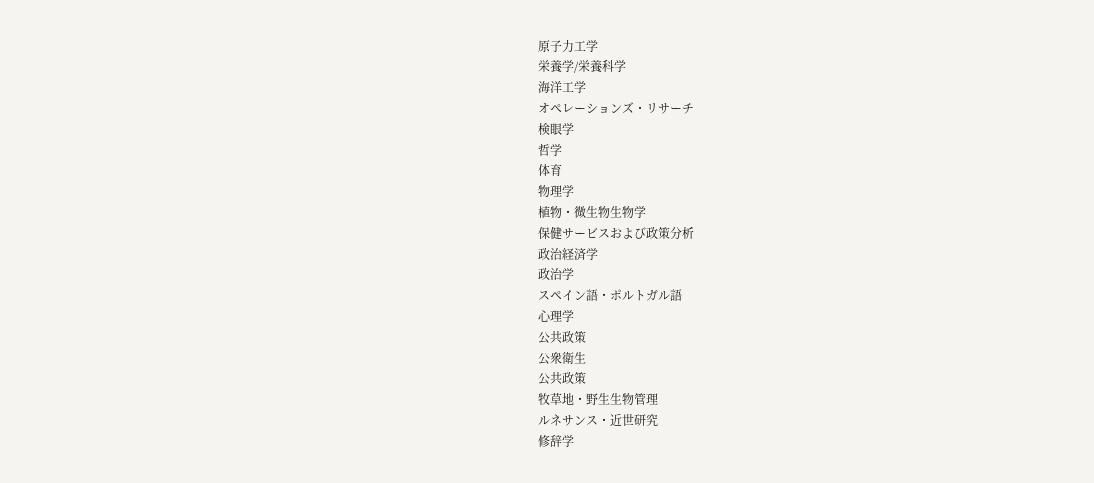原子力工学
栄養学/栄養科学
海洋工学
オペレーションズ・リサーチ
検眼学
哲学
体育
物理学
植物・微生物生物学
保健サービスおよび政策分析
政治経済学
政治学
スペイン語・ポルトガル語
心理学
公共政策
公衆衛生
公共政策
牧草地・野生生物管理
ルネサンス・近世研究
修辞学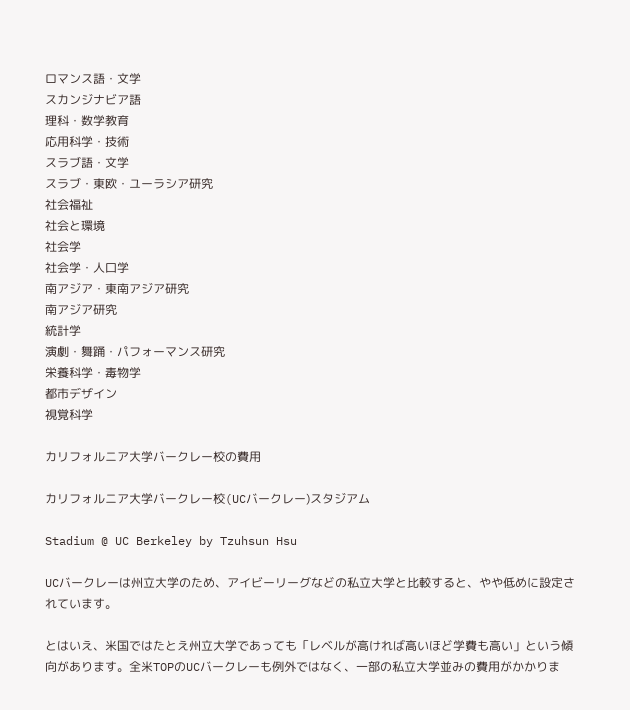ロマンス語・文学
スカンジナビア語
理科・数学教育
応用科学・技術
スラブ語・文学
スラブ・東欧・ユーラシア研究
社会福祉
社会と環境
社会学
社会学・人口学
南アジア・東南アジア研究
南アジア研究
統計学
演劇・舞踊・パフォーマンス研究
栄養科学・毒物学
都市デザイン
視覚科学

カリフォルニア大学バークレー校の費用

カリフォルニア大学バークレー校(UCバークレー)スタジアム

Stadium @ UC Berkeley by Tzuhsun Hsu

UCバークレーは州立大学のため、アイビーリーグなどの私立大学と比較すると、やや低めに設定されています。

とはいえ、米国ではたとえ州立大学であっても「レベルが高ければ高いほど学費も高い」という傾向があります。全米TOPのUCバークレーも例外ではなく、一部の私立大学並みの費用がかかりま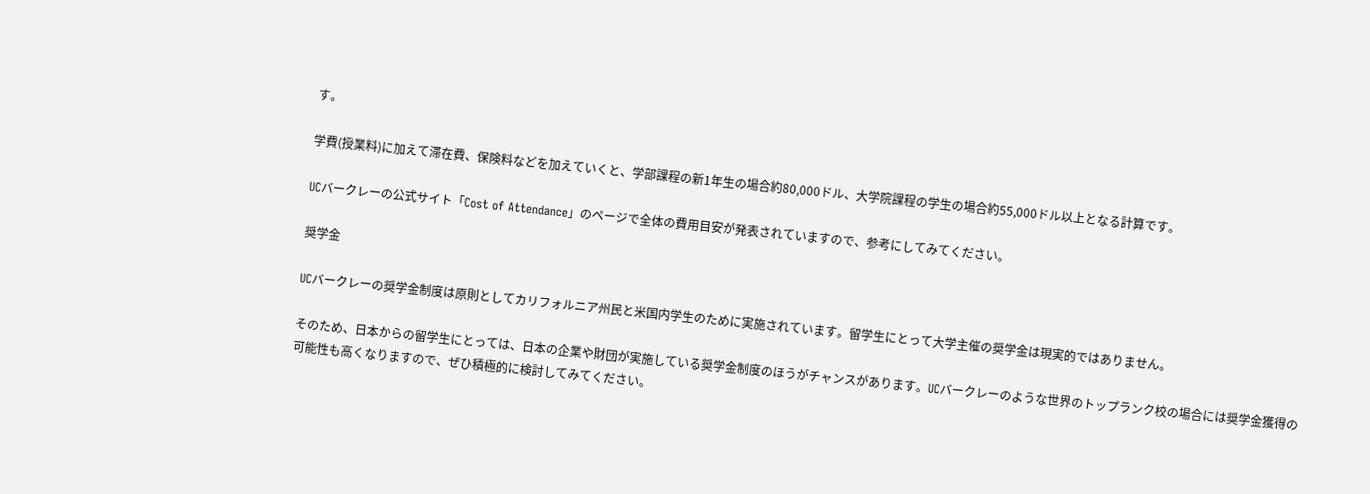す。

学費(授業料)に加えて滞在費、保険料などを加えていくと、学部課程の新1年生の場合約80,000ドル、大学院課程の学生の場合約55,000ドル以上となる計算です。

UCバークレーの公式サイト「Cost of Attendance」のページで全体の費用目安が発表されていますので、参考にしてみてください。

奨学金

UCバークレーの奨学金制度は原則としてカリフォルニア州民と米国内学生のために実施されています。留学生にとって大学主催の奨学金は現実的ではありません。

そのため、日本からの留学生にとっては、日本の企業や財団が実施している奨学金制度のほうがチャンスがあります。UCバークレーのような世界のトップランク校の場合には奨学金獲得の可能性も高くなりますので、ぜひ積極的に検討してみてください。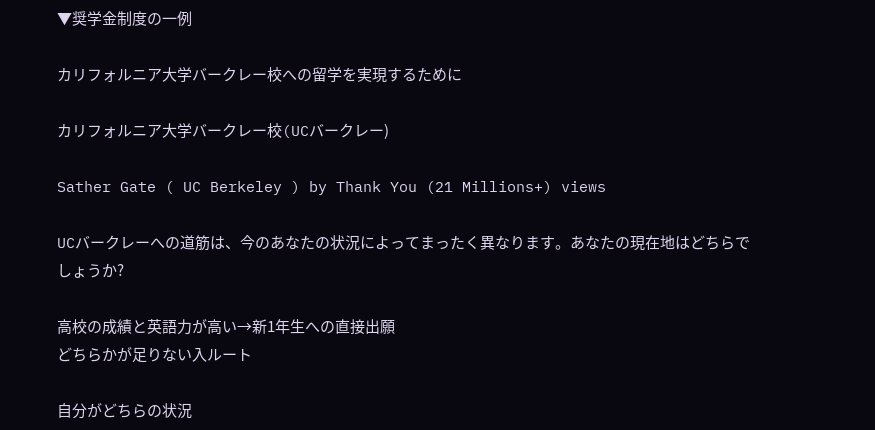▼奨学金制度の一例

カリフォルニア大学バークレー校への留学を実現するために

カリフォルニア大学バークレー校(UCバークレー)

Sather Gate ( UC Berkeley ) by Thank You (21 Millions+) views

UCバークレーへの道筋は、今のあなたの状況によってまったく異なります。あなたの現在地はどちらでしょうか?

高校の成績と英語力が高い→新1年生への直接出願
どちらかが足りない入ルート

自分がどちらの状況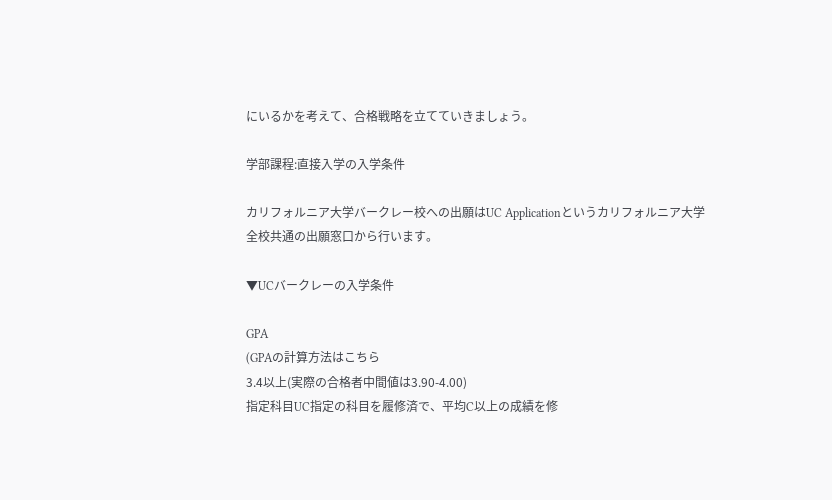にいるかを考えて、合格戦略を立てていきましょう。

学部課程:直接入学の入学条件

カリフォルニア大学バークレー校への出願はUC Applicationというカリフォルニア大学全校共通の出願窓口から行います。

▼UCバークレーの入学条件

GPA
(GPAの計算方法はこちら
3.4以上(実際の合格者中間値は3.90-4.00)
指定科目UC指定の科目を履修済で、平均C以上の成績を修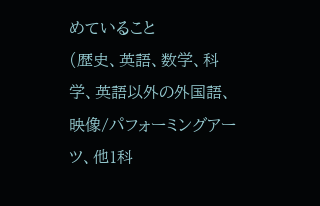めていること
(歴史、英語、数学、科学、英語以外の外国語、映像/パフォーミングアーツ、他1科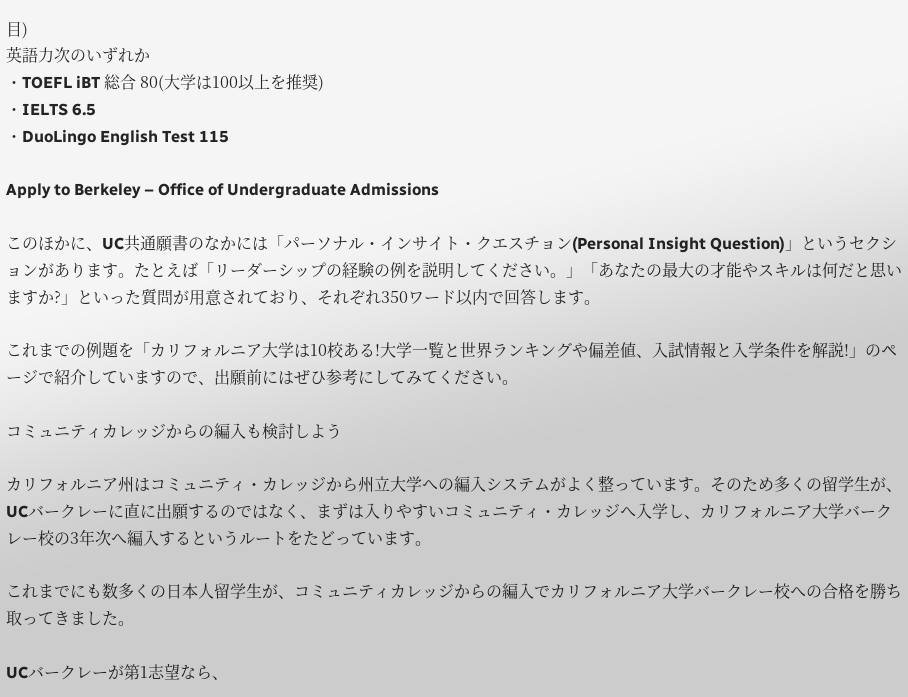目)
英語力次のいずれか
・TOEFL iBT 総合 80(大学は100以上を推奨)
・IELTS 6.5
・DuoLingo English Test 115

Apply to Berkeley – Office of Undergraduate Admissions

このほかに、UC共通願書のなかには「パーソナル・インサイト・クエスチョン(Personal Insight Question)」というセクションがあります。たとえば「リーダーシップの経験の例を説明してください。」「あなたの最大の才能やスキルは何だと思いますか?」といった質問が用意されており、それぞれ350ワード以内で回答します。

これまでの例題を「カリフォルニア大学は10校ある!大学一覧と世界ランキングや偏差値、入試情報と入学条件を解説!」のページで紹介していますので、出願前にはぜひ参考にしてみてください。

コミュニティカレッジからの編入も検討しよう

カリフォルニア州はコミュニティ・カレッジから州立大学への編入システムがよく整っています。そのため多くの留学生が、UCバークレーに直に出願するのではなく、まずは入りやすいコミュニティ・カレッジへ入学し、カリフォルニア大学バークレー校の3年次へ編入するというルートをたどっています。

これまでにも数多くの日本人留学生が、コミュニティカレッジからの編入でカリフォルニア大学バークレー校への合格を勝ち取ってきました。

UCバークレーが第1志望なら、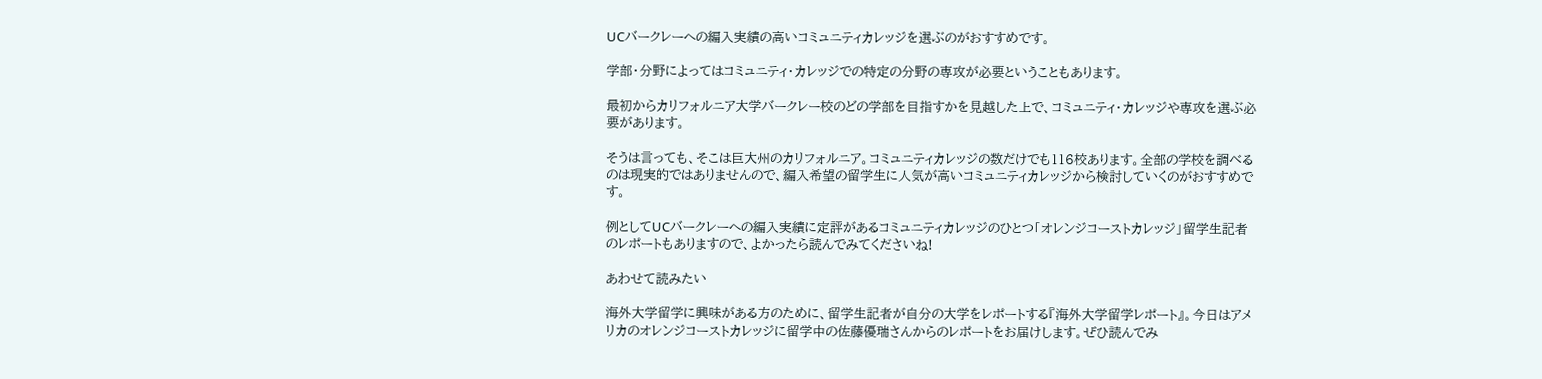UCバークレーへの編入実績の高いコミュニティカレッジを選ぶのがおすすめです。

学部・分野によってはコミュニティ・カレッジでの特定の分野の専攻が必要ということもあります。

最初からカリフォルニア大学バークレー校のどの学部を目指すかを見越した上で、コミュニティ・カレッジや専攻を選ぶ必要があります。

そうは言っても、そこは巨大州のカリフォルニア。コミュニティカレッジの数だけでも116校あります。全部の学校を調べるのは現実的ではありませんので、編入希望の留学生に人気が高いコミュニティカレッジから検討していくのがおすすめです。

例としてUCバークレーへの編入実績に定評があるコミュニティカレッジのひとつ「オレンジコーストカレッジ」留学生記者のレポートもありますので、よかったら読んでみてくださいね!

あわせて読みたい

海外大学留学に興味がある方のために、留学生記者が自分の大学をレポートする『海外大学留学レポート』。今日はアメリカのオレンジコーストカレッジに留学中の佐藤優瑞さんからのレポートをお届けします。ぜひ読んでみ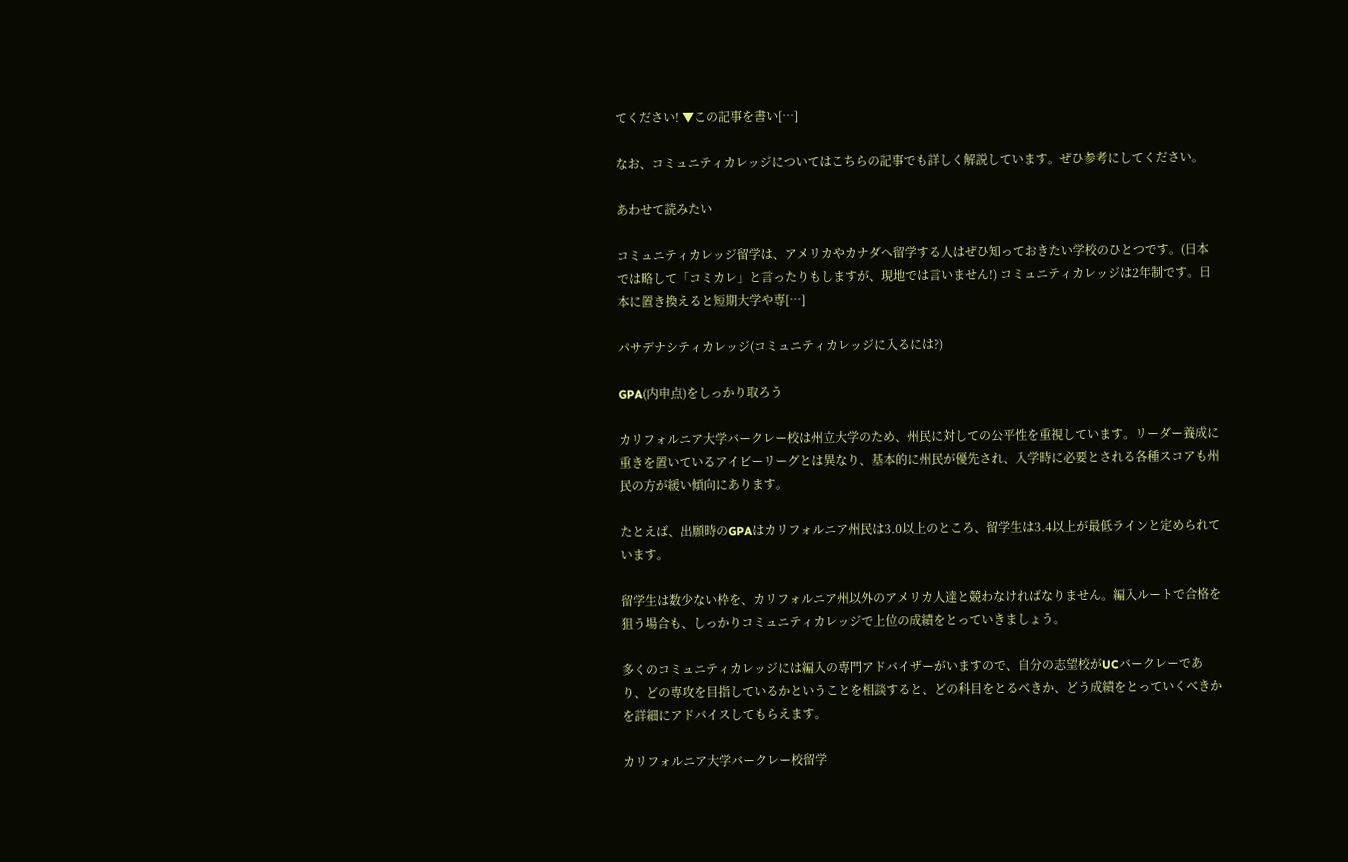てください! ▼この記事を書い[…]

なお、コミュニティカレッジについてはこちらの記事でも詳しく解説しています。ぜひ参考にしてください。

あわせて読みたい

コミュニティカレッジ留学は、アメリカやカナダへ留学する人はぜひ知っておきたい学校のひとつです。(日本では略して「コミカレ」と言ったりもしますが、現地では言いません!) コミュニティカレッジは2年制です。日本に置き換えると短期大学や専[…]

パサデナシティカレッジ(コミュニティカレッジに入るには?)

GPA(内申点)をしっかり取ろう

カリフォルニア大学バークレー校は州立大学のため、州民に対しての公平性を重視しています。リーダー養成に重きを置いているアイビーリーグとは異なり、基本的に州民が優先され、入学時に必要とされる各種スコアも州民の方が緩い傾向にあります。

たとえば、出願時のGPAはカリフォルニア州民は3.0以上のところ、留学生は3.4以上が最低ラインと定められています。

留学生は数少ない枠を、カリフォルニア州以外のアメリカ人達と競わなければなりません。編入ルートで合格を狙う場合も、しっかりコミュニティカレッジで上位の成績をとっていきましょう。

多くのコミュニティカレッジには編入の専門アドバイザーがいますので、自分の志望校がUCバークレーであり、どの専攻を目指しているかということを相談すると、どの科目をとるべきか、どう成績をとっていくべきかを詳細にアドバイスしてもらえます。

カリフォルニア大学バークレー校留学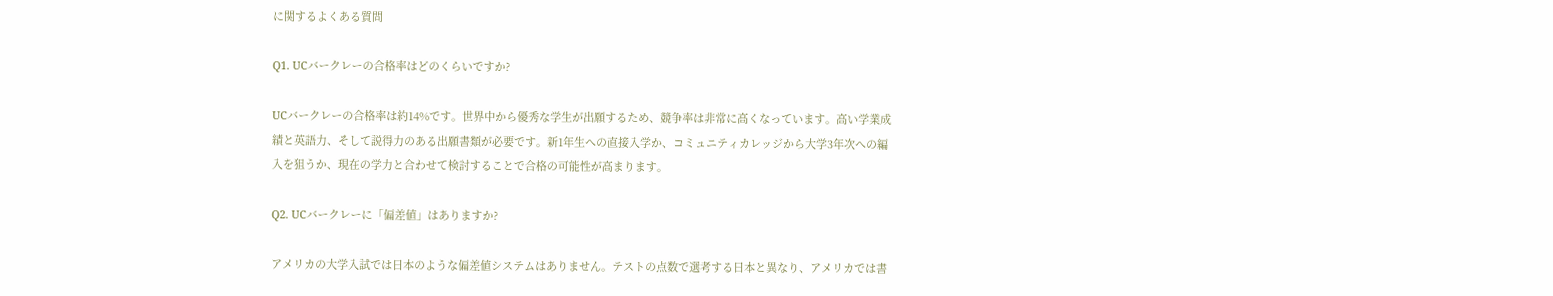に関するよくある質問

Q1. UCバークレーの合格率はどのくらいですか?

UCバークレーの合格率は約14%です。世界中から優秀な学生が出願するため、競争率は非常に高くなっています。高い学業成績と英語力、そして説得力のある出願書類が必要です。新1年生への直接入学か、コミュニティカレッジから大学3年次への編入を狙うか、現在の学力と合わせて検討することで合格の可能性が高まります。

Q2. UCバークレーに「偏差値」はありますか?

アメリカの大学入試では日本のような偏差値システムはありません。テストの点数で選考する日本と異なり、アメリカでは書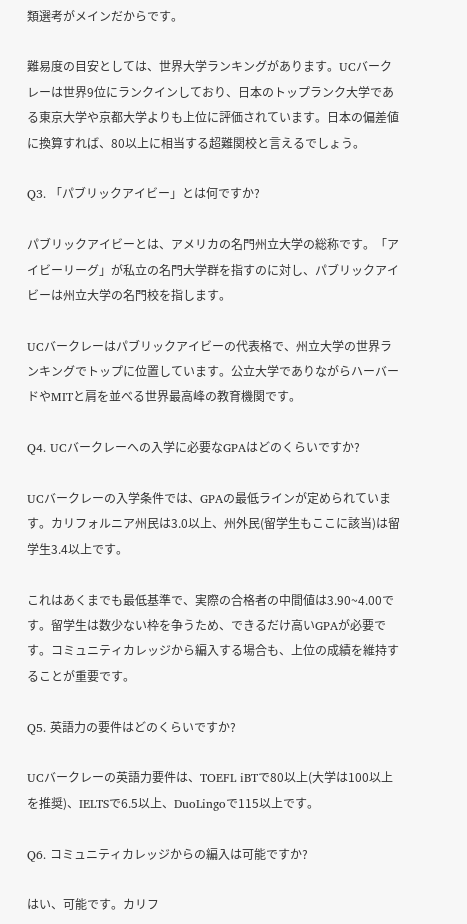類選考がメインだからです。

難易度の目安としては、世界大学ランキングがあります。UCバークレーは世界9位にランクインしており、日本のトップランク大学である東京大学や京都大学よりも上位に評価されています。日本の偏差値に換算すれば、80以上に相当する超難関校と言えるでしょう。

Q3. 「パブリックアイビー」とは何ですか?

パブリックアイビーとは、アメリカの名門州立大学の総称です。「アイビーリーグ」が私立の名門大学群を指すのに対し、パブリックアイビーは州立大学の名門校を指します。

UCバークレーはパブリックアイビーの代表格で、州立大学の世界ランキングでトップに位置しています。公立大学でありながらハーバードやMITと肩を並べる世界最高峰の教育機関です。

Q4. UCバークレーへの入学に必要なGPAはどのくらいですか?

UCバークレーの入学条件では、GPAの最低ラインが定められています。カリフォルニア州民は3.0以上、州外民(留学生もここに該当)は留学生3.4以上です。

これはあくまでも最低基準で、実際の合格者の中間値は3.90~4.00です。留学生は数少ない枠を争うため、できるだけ高いGPAが必要です。コミュニティカレッジから編入する場合も、上位の成績を維持することが重要です。

Q5. 英語力の要件はどのくらいですか?

UCバークレーの英語力要件は、TOEFL iBTで80以上(大学は100以上を推奨)、IELTSで6.5以上、DuoLingoで115以上です。

Q6. コミュニティカレッジからの編入は可能ですか?

はい、可能です。カリフ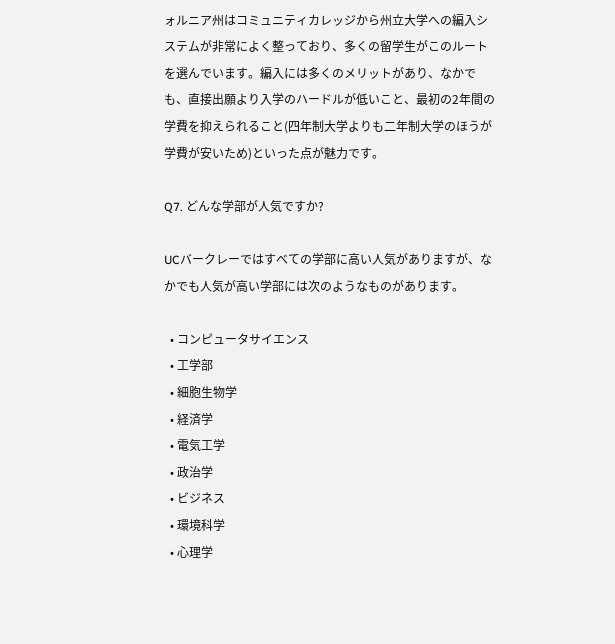ォルニア州はコミュニティカレッジから州立大学への編入システムが非常によく整っており、多くの留学生がこのルートを選んでいます。編入には多くのメリットがあり、なかでも、直接出願より入学のハードルが低いこと、最初の2年間の学費を抑えられること(四年制大学よりも二年制大学のほうが学費が安いため)といった点が魅力です。

Q7. どんな学部が人気ですか?

UCバークレーではすべての学部に高い人気がありますが、なかでも人気が高い学部には次のようなものがあります。

  • コンピュータサイエンス
  • 工学部
  • 細胞生物学
  • 経済学
  • 電気工学
  • 政治学
  • ビジネス
  • 環境科学
  • 心理学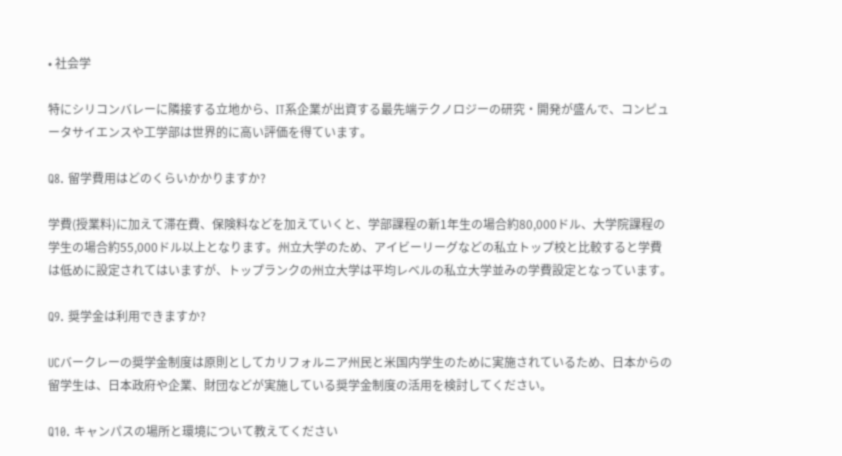• 社会学

特にシリコンバレーに隣接する立地から、IT系企業が出資する最先端テクノロジーの研究・開発が盛んで、コンピュータサイエンスや工学部は世界的に高い評価を得ています。

Q8. 留学費用はどのくらいかかりますか?

学費(授業料)に加えて滞在費、保険料などを加えていくと、学部課程の新1年生の場合約80,000ドル、大学院課程の学生の場合約55,000ドル以上となります。州立大学のため、アイビーリーグなどの私立トップ校と比較すると学費は低めに設定されてはいますが、トップランクの州立大学は平均レベルの私立大学並みの学費設定となっています。

Q9. 奨学金は利用できますか?

UCバークレーの奨学金制度は原則としてカリフォルニア州民と米国内学生のために実施されているため、日本からの留学生は、日本政府や企業、財団などが実施している奨学金制度の活用を検討してください。

Q10. キャンパスの場所と環境について教えてください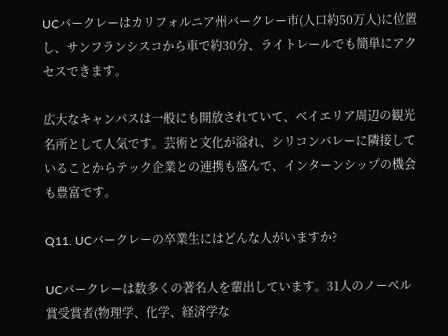UCバークレーはカリフォルニア州バークレー市(人口約50万人)に位置し、サンフランシスコから車で約30分、ライトレールでも簡単にアクセスできます。

広大なキャンパスは一般にも開放されていて、ベイエリア周辺の観光名所として人気です。芸術と文化が溢れ、シリコンバレーに隣接していることからテック企業との連携も盛んで、インターンシップの機会も豊富です。

Q11. UCバークレーの卒業生にはどんな人がいますか?

UCバークレーは数多くの著名人を輩出しています。31人のノーベル賞受賞者(物理学、化学、経済学な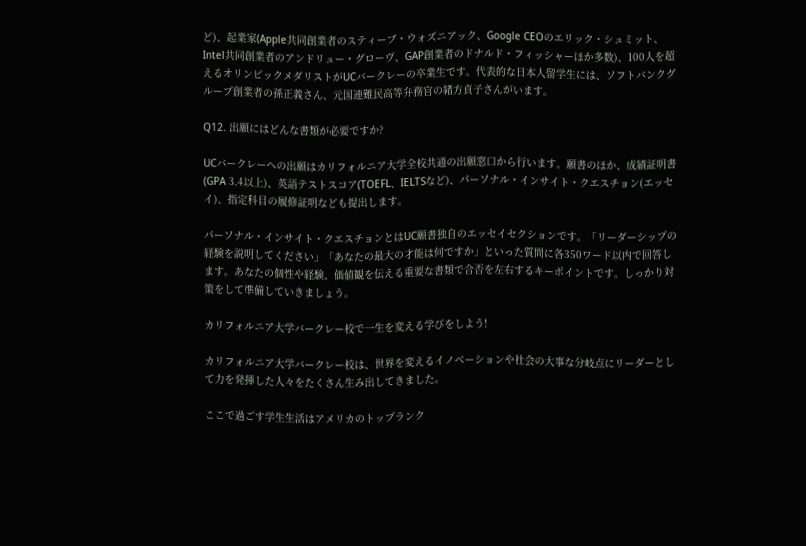ど)、起業家(Apple共同創業者のスティーブ・ウォズニアック、Google CEOのエリック・シュミット、Intel共同創業者のアンドリュー・グローヴ、GAP創業者のドナルド・フィッシャーほか多数)、100人を超えるオリンピックメダリストがUCバークレーの卒業生です。代表的な日本人留学生には、ソフトバンクグループ創業者の孫正義さん、元国連難民高等弁務官の緒方貞子さんがいます。

Q12. 出願にはどんな書類が必要ですか?

UCバークレーへの出願はカリフォルニア大学全校共通の出願窓口から行います。願書のほか、成績証明書(GPA 3.4以上)、英語テストスコア(TOEFL、IELTSなど)、パーソナル・インサイト・クエスチョン(エッセイ)、指定科目の履修証明なども提出します。

パーソナル・インサイト・クエスチョンとはUC願書独自のエッセイセクションです。「リーダーシップの経験を説明してください」「あなたの最大の才能は何ですか」といった質問に各350ワード以内で回答します。あなたの個性や経験、価値観を伝える重要な書類で合否を左右するキーポイントです。しっかり対策をして準備していきましょう。

カリフォルニア大学バークレー校で一生を変える学びをしよう!

カリフォルニア大学バークレー校は、世界を変えるイノベーションや社会の大事な分岐点にリーダーとして力を発揮した人々をたくさん生み出してきました。

ここで過ごす学生生活はアメリカのトップランク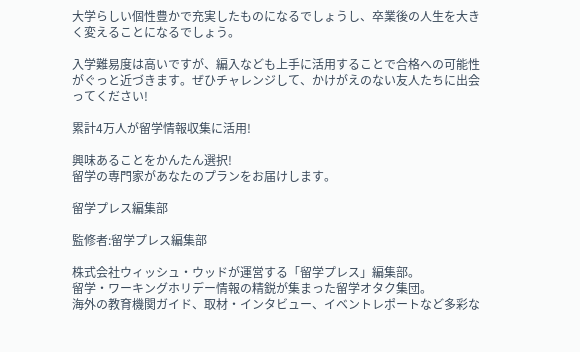大学らしい個性豊かで充実したものになるでしょうし、卒業後の人生を大きく変えることになるでしょう。

入学難易度は高いですが、編入なども上手に活用することで合格への可能性がぐっと近づきます。ぜひチャレンジして、かけがえのない友人たちに出会ってください!

累計4万人が留学情報収集に活用!

興味あることをかんたん選択!
留学の専門家があなたのプランをお届けします。

留学プレス編集部

監修者:留学プレス編集部

株式会社ウィッシュ・ウッドが運営する「留学プレス」編集部。
留学・ワーキングホリデー情報の精鋭が集まった留学オタク集団。
海外の教育機関ガイド、取材・インタビュー、イベントレポートなど多彩な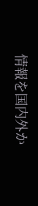情報を国内外か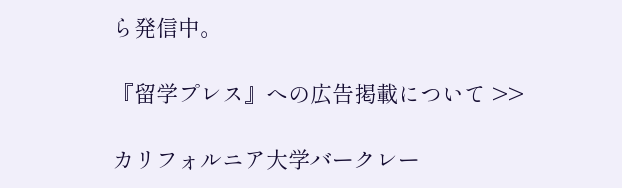ら発信中。

『留学プレス』への広告掲載について >>

カリフォルニア大学バークレー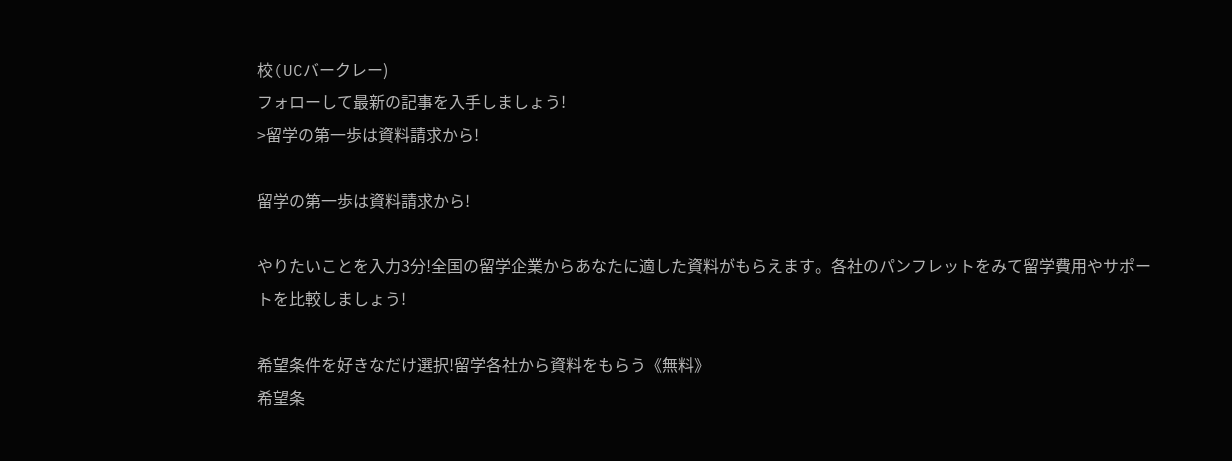校(UCバークレー)
フォローして最新の記事を入手しましょう!
>留学の第一歩は資料請求から!

留学の第一歩は資料請求から!

やりたいことを入力3分!全国の留学企業からあなたに適した資料がもらえます。各社のパンフレットをみて留学費用やサポートを比較しましょう!

希望条件を好きなだけ選択!留学各社から資料をもらう《無料》
希望条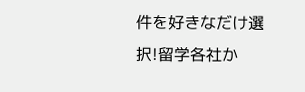件を好きなだけ選択!留学各社か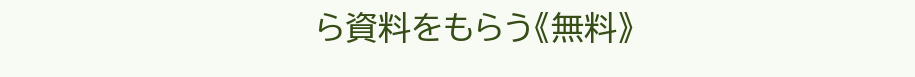ら資料をもらう《無料》